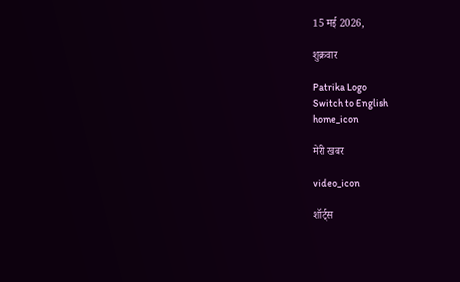15 मई 2026,

शुक्रवार

Patrika Logo
Switch to English
home_icon

मेरी खबर

video_icon

शॉर्ट्स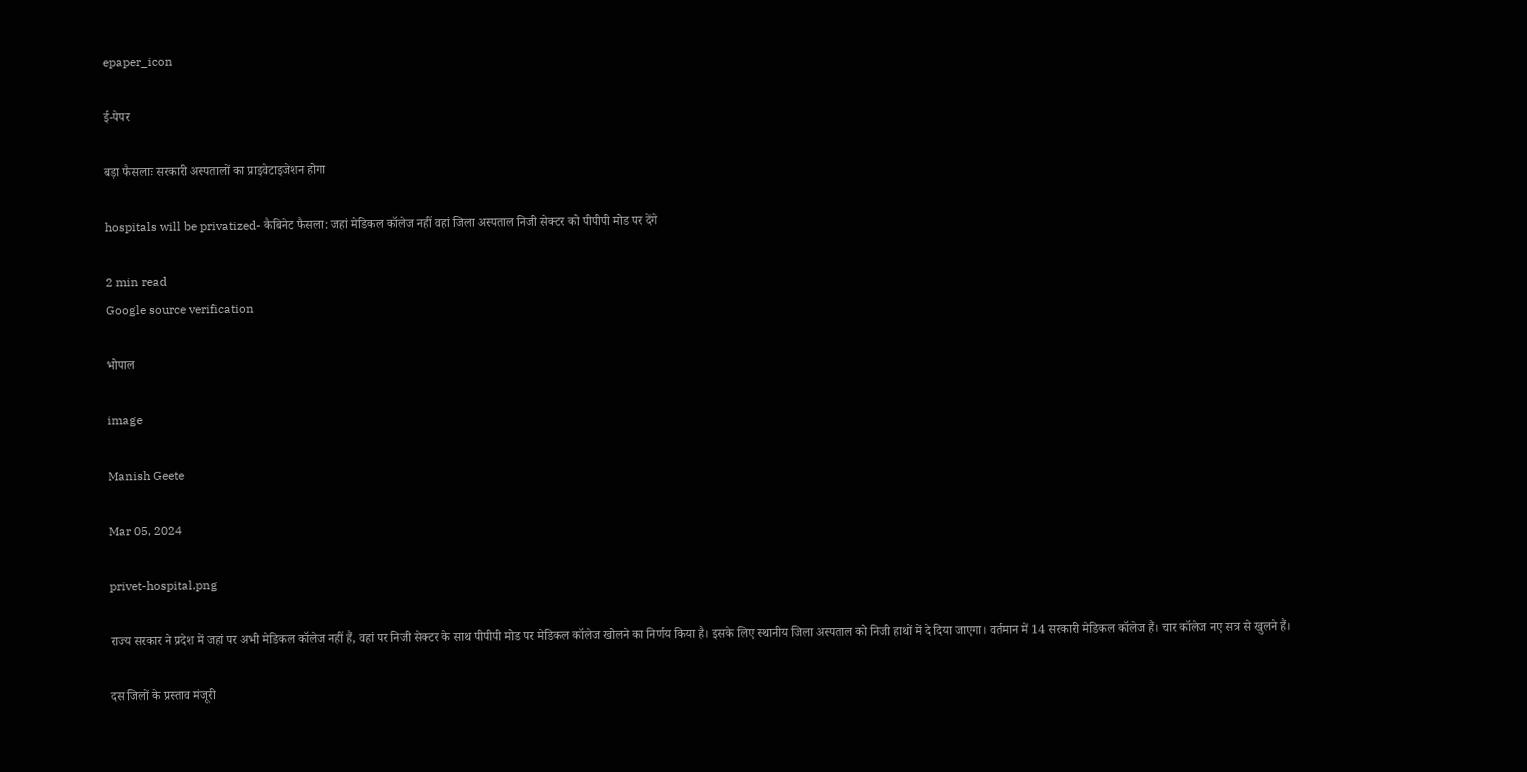epaper_icon

ई-पेपर

बड़ा फैसलाः सरकारी अस्पतालों का प्राइवेटाइजेशन होगा

hospitals will be privatized- कैबिनेट फैसला: जहां मेडिकल कॉलेज नहीं वहां जिला अस्पताल निजी सेक्टर को पीपीपी मोड पर देंगे

2 min read
Google source verification

भोपाल

image

Manish Geete

Mar 05, 2024

privet-hospital.png

राज्य सरकार ने प्रदेश में जहां पर अभी मेडिकल कॉलेज नहीं हैं, वहां पर निजी सेक्टर के साथ पीपीपी मोड पर मेडिकल कॉलेज खोलने का निर्णय किया है। इसके लिए स्थानीय जिला अस्पताल को निजी हाथों में दे दिया जाएगा। वर्तमान में 14 सरकारी मेडिकल कॉलेज हैं। चार कॉलेज नए सत्र से खुलने हैं।

दस जिलों के प्रस्ताव मंजूरी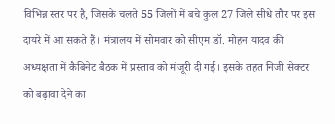विभिन्न स्तर पर है, जिसके चलते 55 जिलों में बचे कुल 27 जिले सीधे तौर पर इस दायरे में आ सकते हैं। मंत्रालय में सोमवार को सीएम डॉ. मोहन यादव की अध्यक्षता में कैबिनेट बैठक में प्रस्ताव को मंजूरी दी गई। इसके तहत निजी सेक्टर को बढ़ावा देने का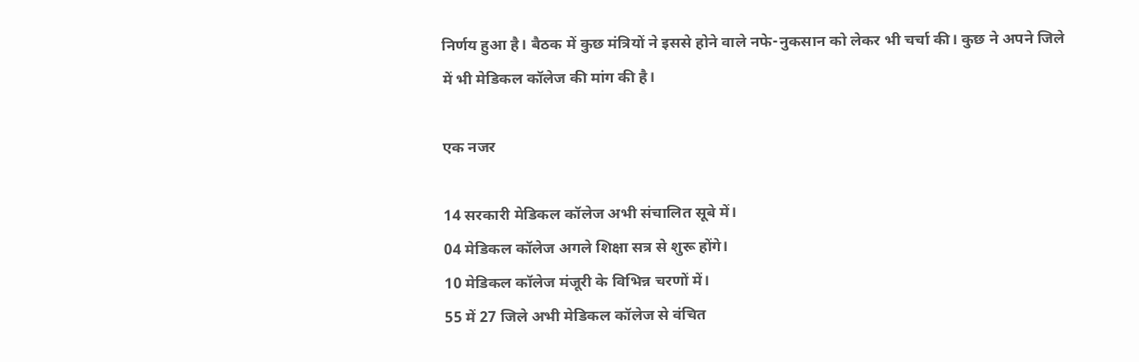निर्णय हुआ है। बैठक में कुछ मंत्रियों ने इससे होने वाले नफे-नुकसान को लेकर भी चर्चा की। कुछ ने अपने जिले में भी मेडिकल कॉलेज की मांग की है।

एक नजर

14 सरकारी मेडिकल कॉलेज अभी संचालित सूबे में।
04 मेडिकल कॉलेज अगले शिक्षा सत्र से शुरू होंगे।
10 मेडिकल कॉलेज मंजूरी के विभिन्न चरणों में।
55 में 27 जिले अभी मेडिकल कॉलेज से वंचित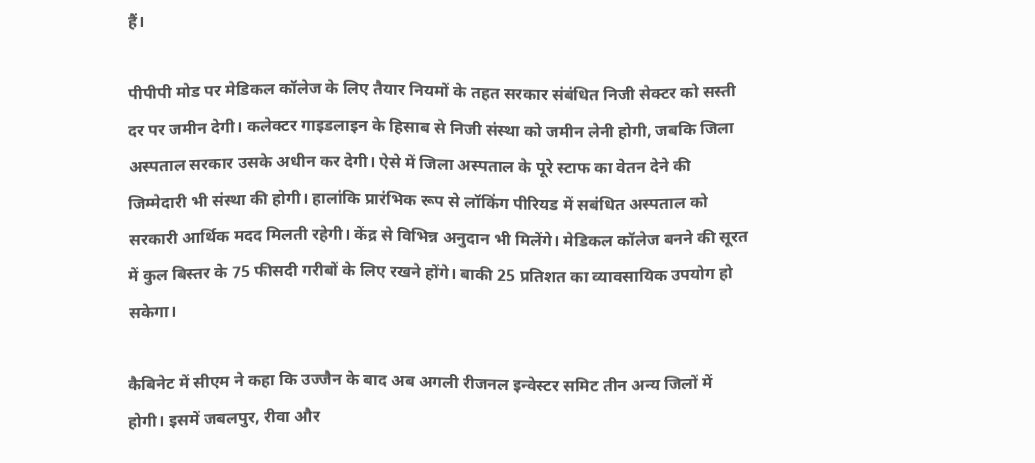हैं।

पीपीपी मोड पर मेडिकल कॉलेज के लिए तैयार नियमों के तहत सरकार संबंधित निजी सेक्टर को सस्ती दर पर जमीन देगी। कलेक्टर गाइडलाइन के हिसाब से निजी संस्था को जमीन लेनी होगी, जबकि जिला अस्पताल सरकार उसके अधीन कर देगी। ऐसे में जिला अस्पताल के पूरे स्टाफ का वेतन देने की जिम्मेदारी भी संस्था की होगी। हालांकि प्रारंभिक रूप से लॉकिंग पीरियड में सबंधित अस्पताल को सरकारी आर्थिक मदद मिलती रहेगी। केंद्र से विभिन्न अनुदान भी मिलेंगे। मेडिकल कॉलेज बनने की सूरत में कुल बिस्तर के 75 फीसदी गरीबों के लिए रखने होंगे। बाकी 25 प्रतिशत का व्यावसायिक उपयोग हो सकेगा।

कैबिनेट में सीएम ने कहा कि उज्जैन के बाद अब अगली रीजनल इन्वेस्टर समिट तीन अन्य जिलों में होगी। इसमें जबलपुर, रीवा और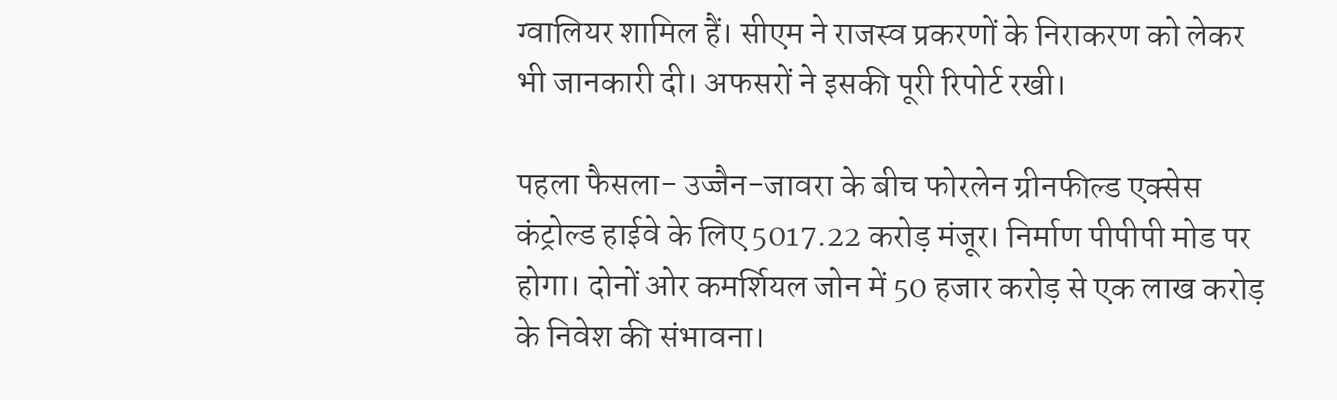ग्वालियर शामिल हैं। सीएम ने राजस्व प्रकरणों के निराकरण को लेकर भी जानकारी दी। अफसरों ने इसकी पूरी रिपोर्ट रखी।

पहला फैसला- उज्जैन-जावरा के बीच फोरलेन ग्रीनफील्ड एक्सेस कंट्रोल्ड हाईवे के लिए 5017.22 करोड़ मंजूर। निर्माण पीपीपी मोड पर होगा। दोनों ओर कमर्शियल जोन में 50 हजार करोड़ से एक लाख करोड़ के निवेश की संभावना।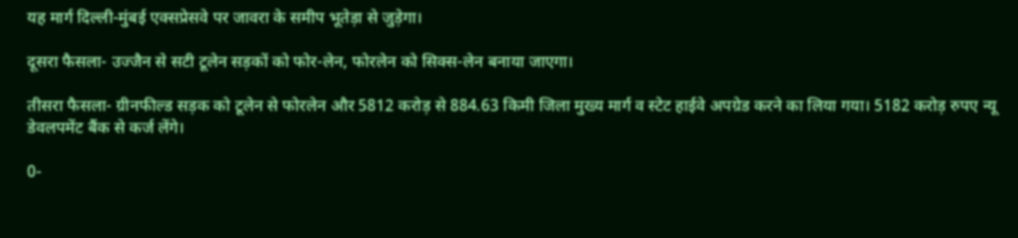यह मार्ग दिल्ली-मुंबई एक्सप्रेसवे पर जावरा के समीप भूतेड़ा से जुड़ेगा।

दूसरा फैसला- उज्जैन से सटी टूलेन सड़कों को फोर-लेन, फोरलेन को सिक्स-लेन बनाया जाएगा।

तीसरा फैसला- ग्रीनफील्ड सड़क को टूलेन से फोरलेन और 5812 करोड़ से 884.63 किमी जिला मुख्य मार्ग व स्टेट हाईवे अपग्रेड करने का लिया गया। 5182 करोड़ रुपए न्यू डेवलपमेंट बैंक से कर्ज लेंगे।

0-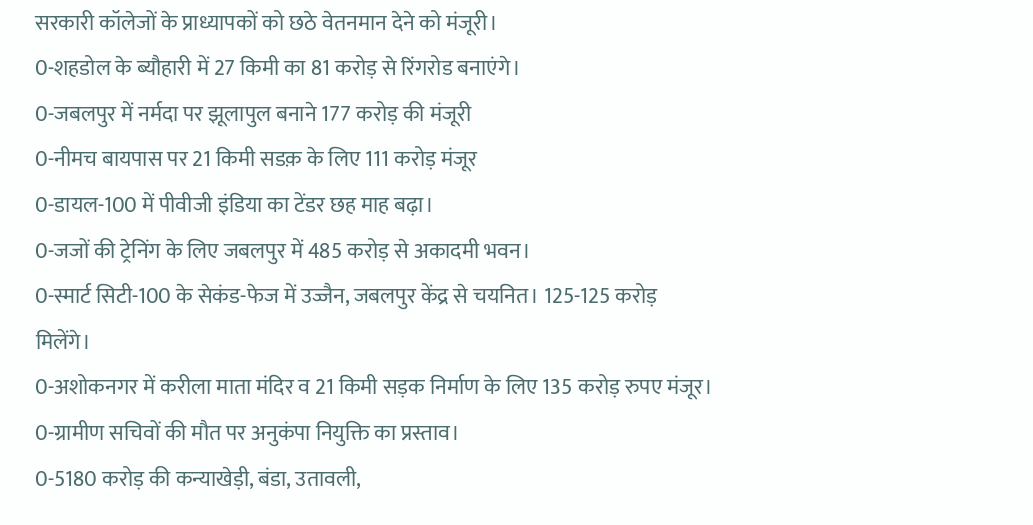सरकारी कॉलेजों के प्राध्यापकों को छठे वेतनमान देने को मंजूरी।
0-शहडोल के ब्यौहारी में 27 किमी का 81 करोड़ से रिंगरोड बनाएंगे।
0-जबलपुर में नर्मदा पर झूलापुल बनाने 177 करोड़ की मंजूरी
0-नीमच बायपास पर 21 किमी सडक़ के लिए 111 करोड़ मंजूर
0-डायल-100 में पीवीजी इंडिया का टेंडर छह माह बढ़ा।
0-जजों की ट्रेनिंग के लिए जबलपुर में 485 करोड़ से अकादमी भवन।
0-स्मार्ट सिटी-100 के सेकंड-फेज में उज्जैन, जबलपुर केंद्र से चयनित। 125-125 करोड़ मिलेंगे।
0-अशोकनगर में करीला माता मंदिर व 21 किमी सड़क निर्माण के लिए 135 करोड़ रुपए मंजूर।
0-ग्रामीण सचिवों की मौत पर अनुकंपा नियुक्ति का प्रस्ताव।
0-5180 करोड़ की कन्याखेड़ी, बंडा, उतावली,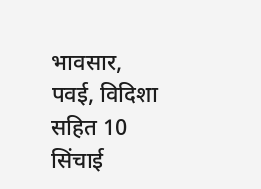भावसार, पवई, विदिशा सहित 10 सिंचाई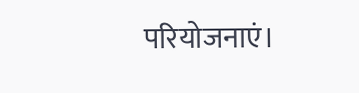परियोजनाएं।